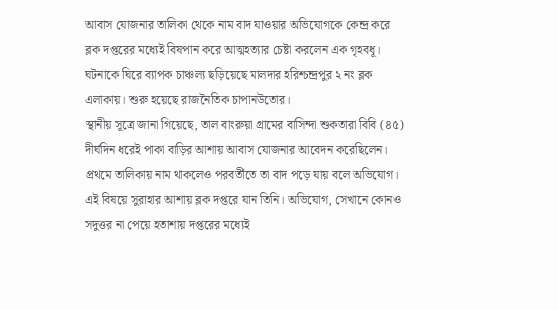আবাস যোজনার তালিকা থেকে নাম বাদ যাওয়ার অভিযোগকে কেন্দ্র করে ব্লক দপ্তরের মধ্যেই বিষপান করে আত্মহত্যার চেষ্টা করলেন এক গৃহবধূ।
ঘটনাকে ঘিরে ব্যাপক চাঞ্চল্য ছড়িয়েছে মালদার হরিশ্চন্দ্রপুর ২ নং ব্লক এলাকায়। শুরু হয়েছে রাজনৈতিক চাপানউতোর।
স্থানীয় সূত্রে জানা গিয়েছে, তাল বাংরুয়া গ্রামের বাসিন্দা শুকতারা বিবি (৪৫) দীর্ঘদিন ধরেই পাকা বাড়ির আশায় আবাস যোজনার আবেদন করেছিলেন। প্রথমে তালিকায় নাম থাকলেও পরবর্তীতে তা বাদ পড়ে যায় বলে অভিযোগ।
এই বিষয়ে সুরাহার আশায় ব্লক দপ্তরে যান তিনি। অভিযোগ, সেখানে কোনও সদুত্তর না পেয়ে হতাশায় দপ্তরের মধ্যেই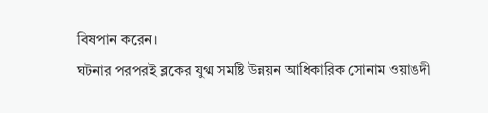বিষপান করেন।
ঘটনার পরপরই ব্লকের যুগ্ম সমষ্টি উন্নয়ন আধিকারিক সোনাম ওয়াঙদী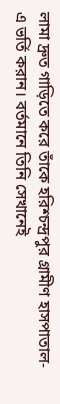লামা দ্রুত গাড়িতে করে তাঁকে হরিশ্চন্দ্রপুর গ্রামীণ হাসপাতাল-এ ভর্তি করান। বর্তমানে তিনি সেখানেই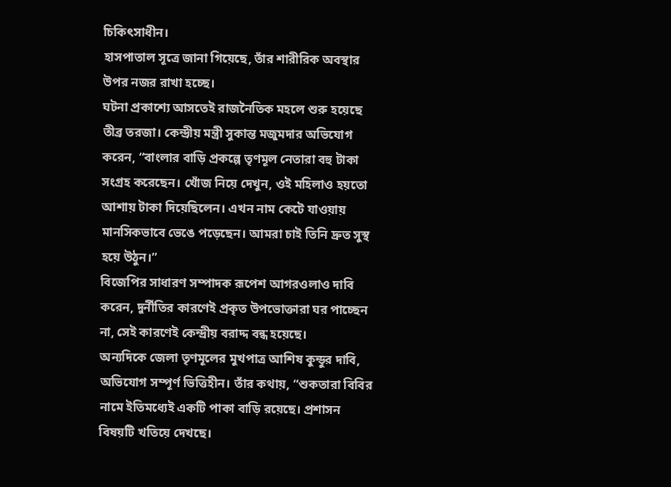চিকিৎসাধীন।
হাসপাতাল সূত্রে জানা গিয়েছে, তাঁর শারীরিক অবস্থার উপর নজর রাখা হচ্ছে।
ঘটনা প্রকাশ্যে আসতেই রাজনৈতিক মহলে শুরু হয়েছে তীব্র তরজা। কেন্দ্রীয় মন্ত্রী সুকান্ত মজুমদার অভিযোগ করেন, “বাংলার বাড়ি প্রকল্পে তৃণমূল নেতারা বহু টাকা সংগ্রহ করেছেন। খোঁজ নিয়ে দেখুন, ওই মহিলাও হয়তো আশায় টাকা দিয়েছিলেন। এখন নাম কেটে যাওয়ায় মানসিকভাবে ভেঙে পড়েছেন। আমরা চাই তিনি দ্রুত সুস্থ হয়ে উঠুন।”
বিজেপির সাধারণ সম্পাদক রূপেশ আগরওলাও দাবি করেন, দুর্নীতির কারণেই প্রকৃত উপভোক্তারা ঘর পাচ্ছেন না, সেই কারণেই কেন্দ্রীয় বরাদ্দ বন্ধ হয়েছে।
অন্যদিকে জেলা তৃণমূলের মুখপাত্র আশিষ কুন্ডুর দাবি, অভিযোগ সম্পূর্ণ ভিত্তিহীন। তাঁর কথায়, “শুকতারা বিবির নামে ইতিমধ্যেই একটি পাকা বাড়ি রয়েছে। প্রশাসন বিষয়টি খতিয়ে দেখছে।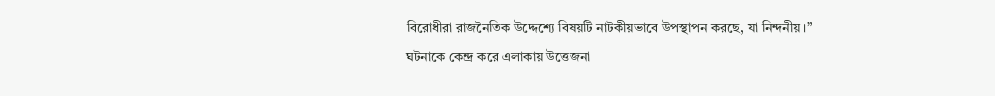বিরোধীরা রাজনৈতিক উদ্দেশ্যে বিষয়টি নাটকীয়ভাবে উপস্থাপন করছে, যা নিন্দনীয়।”
ঘটনাকে কেন্দ্র করে এলাকায় উত্তেজনা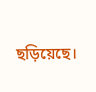ছড়িয়েছে।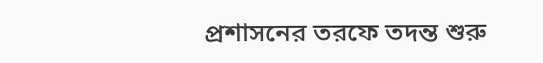প্রশাসনের তরফে তদন্ত শুরু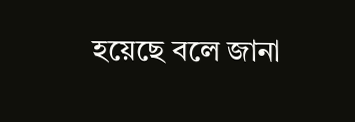হয়েছে বলে জানা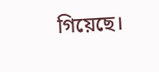গিয়েছে।